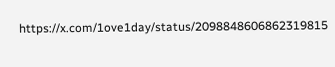https://x.com/1ove1day/status/2098848606862319815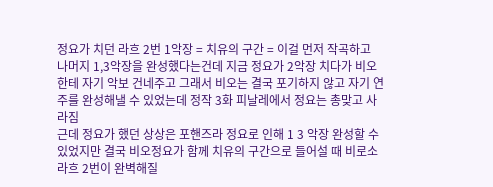정요가 치던 라흐 2번 1악장 = 치유의 구간 = 이걸 먼저 작곡하고 나머지 1,3악장을 완성했다는건데 지금 정요가 2악장 치다가 비오한테 자기 악보 건네주고 그래서 비오는 결국 포기하지 않고 자기 연주를 완성해낼 수 있었는데 정작 3화 피날레에서 정요는 총맞고 사라짐
근데 정요가 했던 상상은 포핸즈라 정요로 인해 1 3 악장 완성할 수 있었지만 결국 비오정요가 함께 치유의 구간으로 들어설 때 비로소 라흐 2번이 완벽해질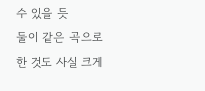수 있을 듯
둘이 같은 곡으로 한 것도 사실 크게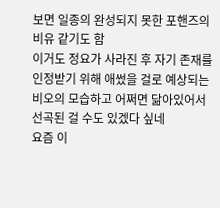보면 일종의 완성되지 못한 포핸즈의 비유 같기도 함
이거도 정요가 사라진 후 자기 존재를 인정받기 위해 애썼을 걸로 예상되는 비오의 모습하고 어쩌면 닮아있어서 선곡된 걸 수도 있겠다 싶네
요즘 이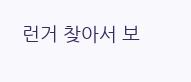런거 찾아서 보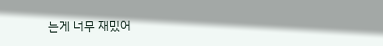는게 너무 재밌어